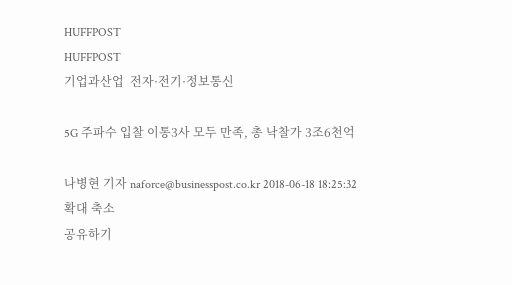HUFFPOST
HUFFPOST
기업과산업  전자·전기·정보통신

5G 주파수 입찰 이통3사 모두 만족, 총 낙찰가 3조6천억

나병현 기자 naforce@businesspost.co.kr 2018-06-18 18:25:32
확대 축소
공유하기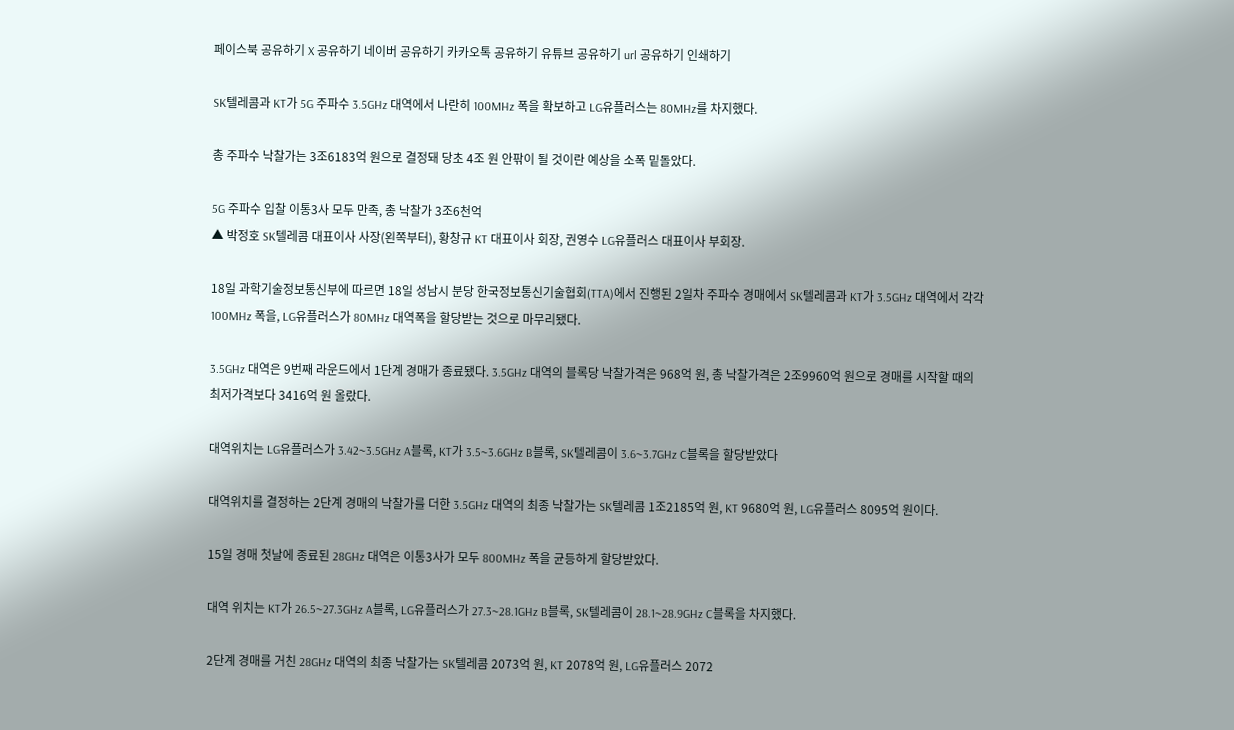페이스북 공유하기 X 공유하기 네이버 공유하기 카카오톡 공유하기 유튜브 공유하기 url 공유하기 인쇄하기

SK텔레콤과 KT가 5G 주파수 3.5GHz 대역에서 나란히 100MHz 폭을 확보하고 LG유플러스는 80MHz를 차지했다.

총 주파수 낙찰가는 3조6183억 원으로 결정돼 당초 4조 원 안팎이 될 것이란 예상을 소폭 밑돌았다.

5G 주파수 입찰 이통3사 모두 만족, 총 낙찰가 3조6천억
▲ 박정호 SK텔레콤 대표이사 사장(왼쪽부터), 황창규 KT 대표이사 회장, 권영수 LG유플러스 대표이사 부회장.

18일 과학기술정보통신부에 따르면 18일 성남시 분당 한국정보통신기술협회(TTA)에서 진행된 2일차 주파수 경매에서 SK텔레콤과 KT가 3.5GHz 대역에서 각각 100MHz 폭을, LG유플러스가 80MHz 대역폭을 할당받는 것으로 마무리됐다.

3.5GHz 대역은 9번째 라운드에서 1단계 경매가 종료됐다. 3.5GHz 대역의 블록당 낙찰가격은 968억 원, 총 낙찰가격은 2조9960억 원으로 경매를 시작할 때의 최저가격보다 3416억 원 올랐다.

대역위치는 LG유플러스가 3.42~3.5GHz A블록, KT가 3.5~3.6GHz B블록, SK텔레콤이 3.6~3.7GHz C블록을 할당받았다

대역위치를 결정하는 2단계 경매의 낙찰가를 더한 3.5GHz 대역의 최종 낙찰가는 SK텔레콤 1조2185억 원, KT 9680억 원, LG유플러스 8095억 원이다.

15일 경매 첫날에 종료된 28GHz 대역은 이통3사가 모두 800MHz 폭을 균등하게 할당받았다.

대역 위치는 KT가 26.5~27.3GHz A블록, LG유플러스가 27.3~28.1GHz B블록, SK텔레콤이 28.1~28.9GHz C블록을 차지했다.

2단계 경매를 거친 28GHz 대역의 최종 낙찰가는 SK텔레콤 2073억 원, KT 2078억 원, LG유플러스 2072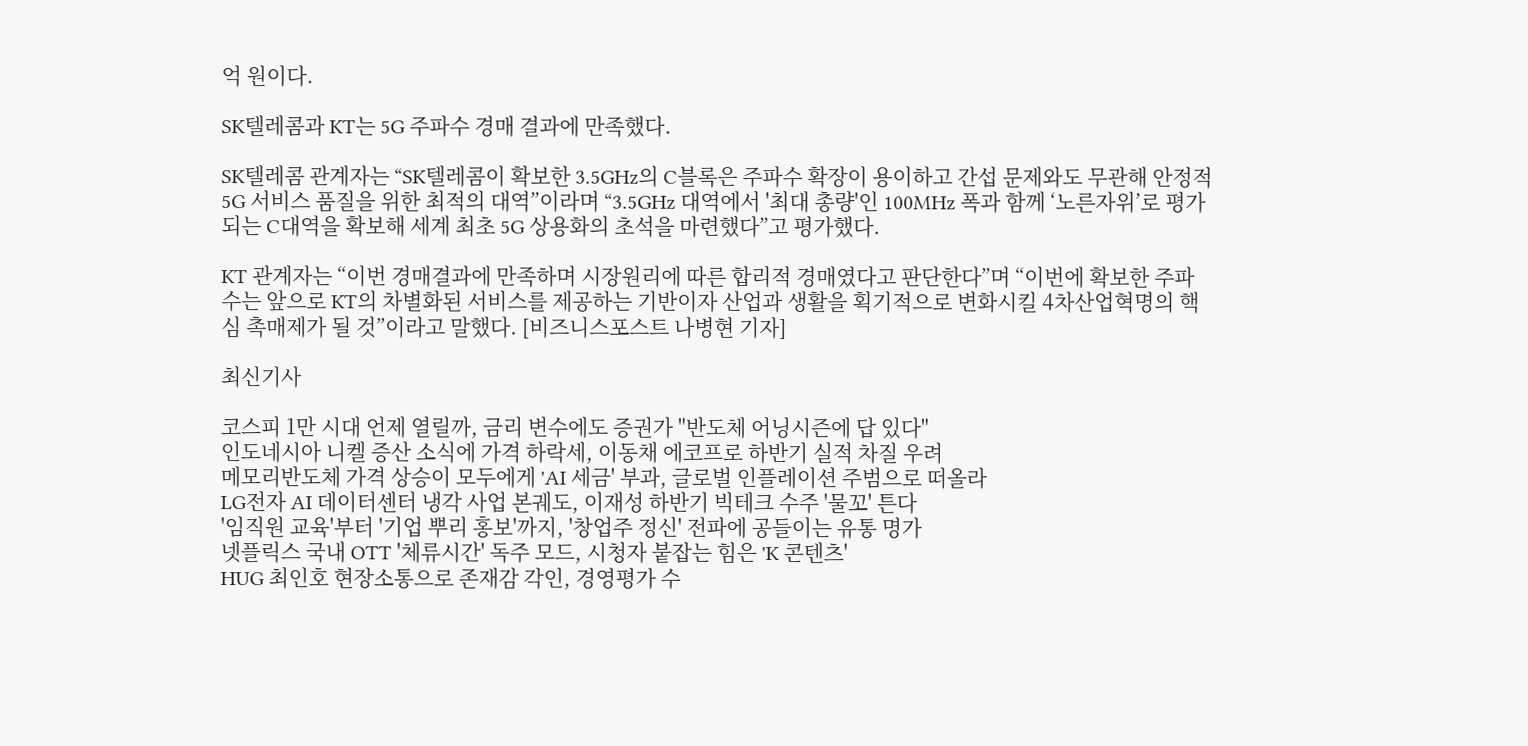억 원이다.

SK텔레콤과 KT는 5G 주파수 경매 결과에 만족했다.

SK텔레콤 관계자는 “SK텔레콤이 확보한 3.5GHz의 C블록은 주파수 확장이 용이하고 간섭 문제와도 무관해 안정적 5G 서비스 품질을 위한 최적의 대역”이라며 “3.5GHz 대역에서 '최대 총량'인 100MHz 폭과 함께 ‘노른자위’로 평가되는 C대역을 확보해 세계 최초 5G 상용화의 초석을 마련했다”고 평가했다.

KT 관계자는 “이번 경매결과에 만족하며 시장원리에 따른 합리적 경매였다고 판단한다”며 “이번에 확보한 주파수는 앞으로 KT의 차별화된 서비스를 제공하는 기반이자 산업과 생활을 획기적으로 변화시킬 4차산업혁명의 핵심 촉매제가 될 것”이라고 말했다. [비즈니스포스트 나병현 기자]

최신기사

코스피 1만 시대 언제 열릴까, 금리 변수에도 증권가 "반도체 어닝시즌에 답 있다"
인도네시아 니켈 증산 소식에 가격 하락세, 이동채 에코프로 하반기 실적 차질 우려
메모리반도체 가격 상승이 모두에게 'AI 세금' 부과, 글로벌 인플레이션 주범으로 떠올라
LG전자 AI 데이터센터 냉각 사업 본궤도, 이재성 하반기 빅테크 수주 '물꼬' 튼다
'임직원 교육'부터 '기업 뿌리 홍보'까지, '창업주 정신' 전파에 공들이는 유통 명가
넷플릭스 국내 OTT '체류시간' 독주 모드, 시청자 붙잡는 힘은 'K 콘텐츠'
HUG 최인호 현장소통으로 존재감 각인, 경영평가 수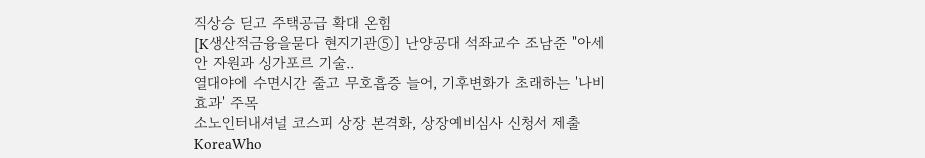직상승 딛고 주택공급 확대 온힘
[K생산적금융을묻다 현지기관⑤] 난양공대 석좌교수 조남준 "아세안 자원과 싱가포르 기술..
열대야에 수면시간 줄고 무호흡증 늘어, 기후변화가 초래하는 '나비효과' 주목
소노인터내셔널 코스피 상장 본격화, 상장예비심사 신청서 제출
KoreaWho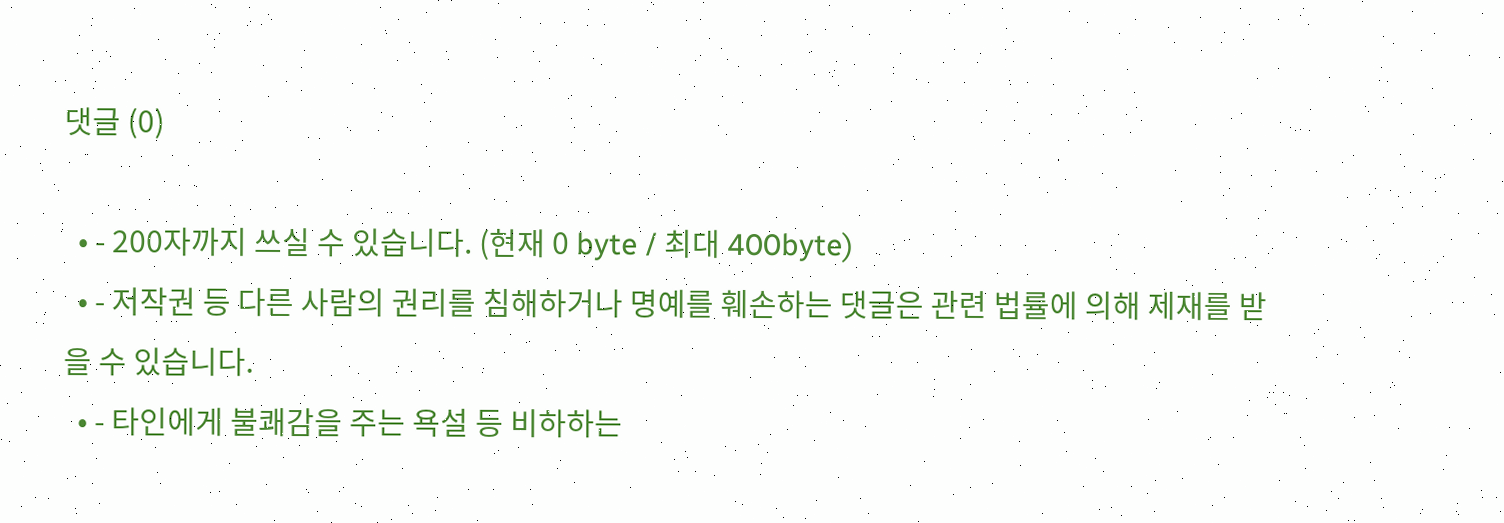댓글 (0)

  • - 200자까지 쓰실 수 있습니다. (현재 0 byte / 최대 400byte)
  • - 저작권 등 다른 사람의 권리를 침해하거나 명예를 훼손하는 댓글은 관련 법률에 의해 제재를 받을 수 있습니다.
  • - 타인에게 불쾌감을 주는 욕설 등 비하하는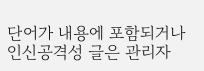단어가 내용에 포함되거나 인신공격성 글은 관리자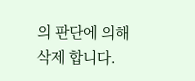의 판단에 의해 삭제 합니다.